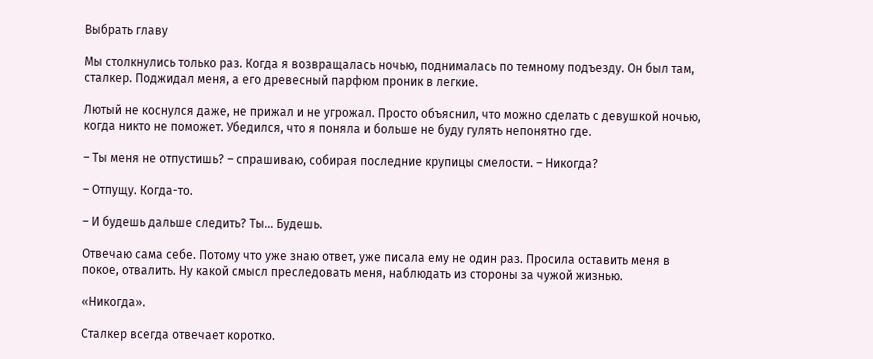Выбрать главу

Мы столкнулись только раз. Когда я возвращалась ночью, поднималась по темному подъезду. Он был там, сталкер. Поджидал меня, а его древесный парфюм проник в легкие.

Лютый не коснулся даже, не прижал и не угрожал. Просто объяснил, что можно сделать с девушкой ночью, когда никто не поможет. Убедился, что я поняла и больше не буду гулять непонятно где.

– Ты меня не отпустишь? – спрашиваю, собирая последние крупицы смелости. – Никогда?

– Отпущу. Когда-то.

– И будешь дальше следить? Ты… Будешь.

Отвечаю сама себе. Потому что уже знаю ответ, уже писала ему не один раз. Просила оставить меня в покое, отвалить. Ну какой смысл преследовать меня, наблюдать из стороны за чужой жизнью.

«Никогда».

Сталкер всегда отвечает коротко.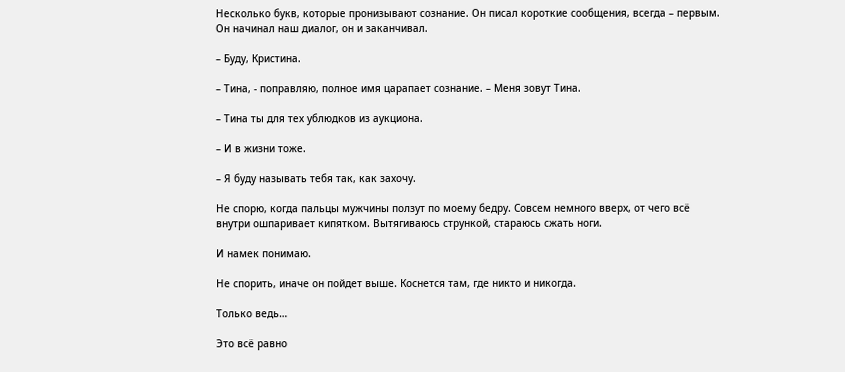Несколько букв, которые пронизывают сознание. Он писал короткие сообщения, всегда – первым. Он начинал наш диалог, он и заканчивал.

– Буду, Кристина.

– Тина, - поправляю, полное имя царапает сознание. – Меня зовут Тина.

– Тина ты для тех ублюдков из аукциона.

– И в жизни тоже.

– Я буду называть тебя так, как захочу.

Не спорю, когда пальцы мужчины ползут по моему бедру. Совсем немного вверх, от чего всё внутри ошпаривает кипятком. Вытягиваюсь стрункой, стараюсь сжать ноги.

И намек понимаю.

Не спорить, иначе он пойдет выше. Коснется там, где никто и никогда.

Только ведь…

Это всё равно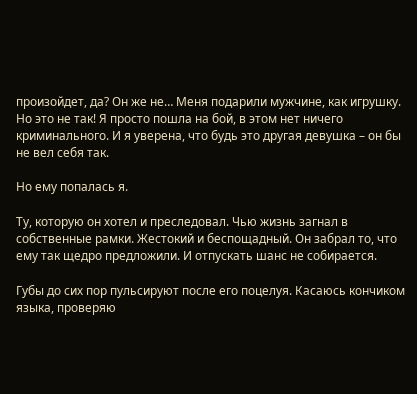произойдет, да? Он же не… Меня подарили мужчине, как игрушку. Но это не так! Я просто пошла на бой, в этом нет ничего криминального. И я уверена, что будь это другая девушка – он бы не вел себя так.

Но ему попалась я.

Ту, которую он хотел и преследовал. Чью жизнь загнал в собственные рамки. Жестокий и беспощадный. Он забрал то, что ему так щедро предложили. И отпускать шанс не собирается.

Губы до сих пор пульсируют после его поцелуя. Касаюсь кончиком языка, проверяю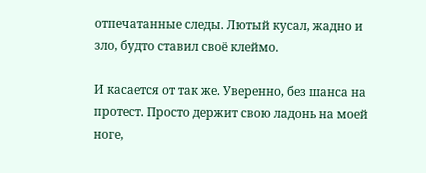отпечатанные следы. Лютый кусал, жадно и зло, будто ставил своё клеймо.

И касается от так же. Уверенно, без шанса на протест. Просто держит свою ладонь на моей ноге,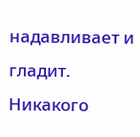надавливает и гладит. Никакого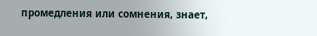промедления или сомнения, знает,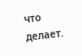что делает.